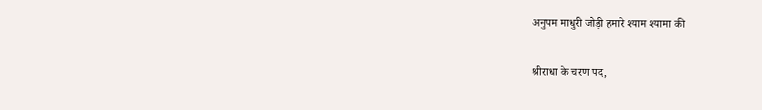अनुपम माधुरी जोड़ी हमारे श्याम श्यामा की

श्रीराधा के चरण पद,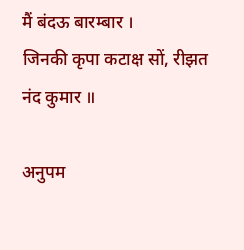मैं बंदऊ बारम्बार ।
जिनकी कृपा कटाक्ष सों, रीझत नंद कुमार ॥

अनुपम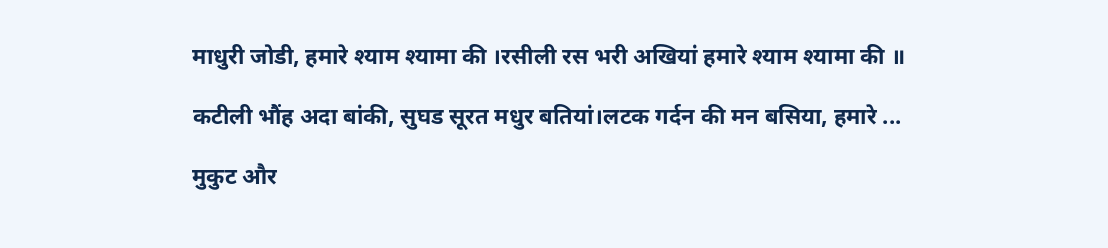माधुरी जोडी, हमारे श्याम श्यामा की ।रसीली रस भरी अखियां हमारे श्याम श्यामा की ॥

कटीली भौंह अदा बांकी, सुघड सूरत मधुर बतियां।लटक गर्दन की मन बसिया, हमारे ...

मुकुट और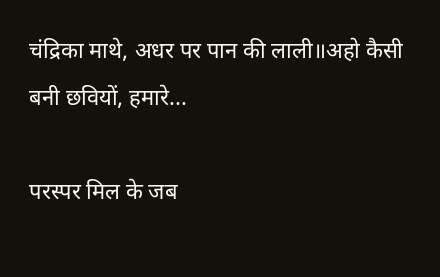चंद्रिका माथे, अधर पर पान की लाली॥अहो कैसी बनी छवियों, हमारे...

परस्पर मिल के जब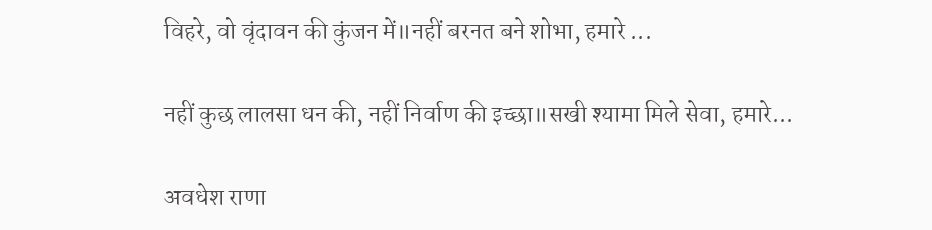विहरे, वो वृंदावन की कुंजन में॥नहीं बरनत बने शोभा, हमारे ...

नहीं कुछ लालसा धन की, नहीं निर्वाण की इच्छा॥सखी श्यामा मिले सेवा, हमारे...

अवधेश राणा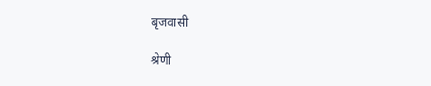बृजवासी

श्रेणी